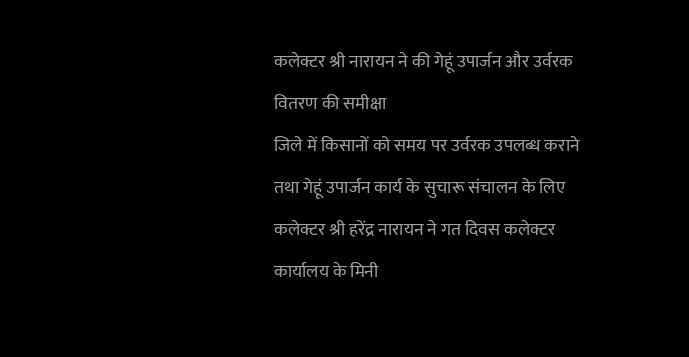कलेक्टर श्री नारायन ने की गेहूं उपार्जन और उर्वरक वितरण की समीक्षा
जिले में किसानों को समय पर उर्वरक उपलब्ध कराने तथा गेहूं उपार्जन कार्य के सुचारू संचालन के लिए कलेक्टर श्री हरेंद्र नारायन ने गत दिवस कलेक्टर कार्यालय के मिनी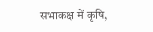सभाकक्ष में कृषि,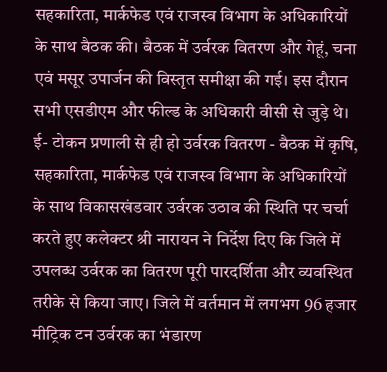सहकारिता, मार्कफेड एवं राजस्व विभाग के अधिकारियों के साथ बैठक की। बैठक में उर्वरक वितरण और गेहूं, चना एवं मसूर उपार्जन की विस्तृत समीक्षा की गई। इस दौरान सभी एसडीएम और फील्ड के अधिकारी वीसी से जुड़े थे।
ई- टोकन प्रणाली से ही हो उर्वरक वितरण - बैठक में कृषि, सहकारिता, मार्कफेड एवं राजस्व विभाग के अधिकारियों के साथ विकासखंडवार उर्वरक उठाव की स्थिति पर चर्चा करते हुए कलेक्टर श्री नारायन ने निर्देश दिए कि जिले में उपलब्ध उर्वरक का वितरण पूरी पारदर्शिता और व्यवस्थित तरीके से किया जाए। जिले में वर्तमान में लगभग 96 हजार मीट्रिक टन उर्वरक का भंडारण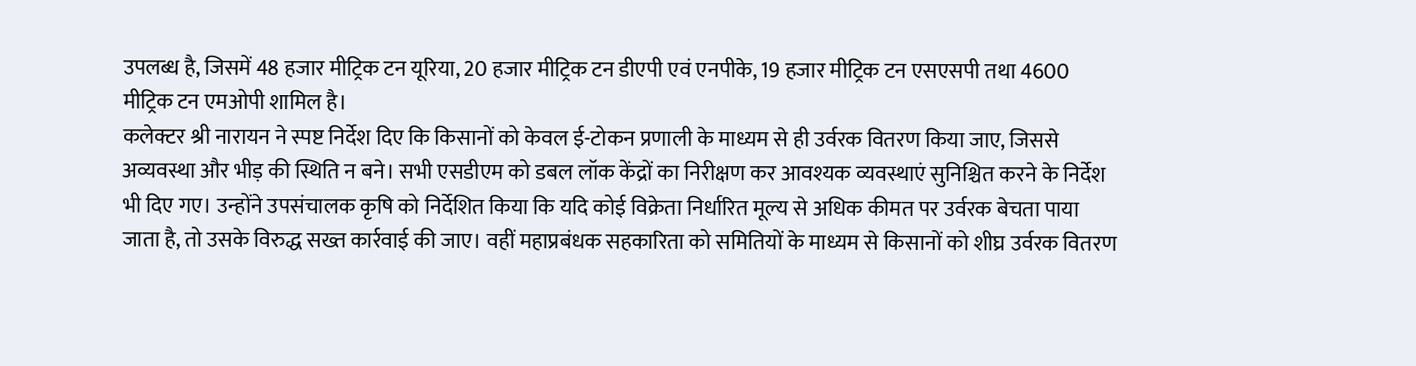उपलब्ध है, जिसमें 48 हजार मीट्रिक टन यूरिया, 20 हजार मीट्रिक टन डीएपी एवं एनपीके, 19 हजार मीट्रिक टन एसएसपी तथा 4600 मीट्रिक टन एमओपी शामिल है।
कलेक्टर श्री नारायन ने स्पष्ट निर्देश दिए कि किसानों को केवल ई-टोकन प्रणाली के माध्यम से ही उर्वरक वितरण किया जाए, जिससे अव्यवस्था और भीड़ की स्थिति न बने। सभी एसडीएम को डबल लॉक केंद्रों का निरीक्षण कर आवश्यक व्यवस्थाएं सुनिश्चित करने के निर्देश भी दिए गए। उन्होंने उपसंचालक कृषि को निर्देशित किया कि यदि कोई विक्रेता निर्धारित मूल्य से अधिक कीमत पर उर्वरक बेचता पाया जाता है, तो उसके विरुद्ध सख्त कार्रवाई की जाए। वहीं महाप्रबंधक सहकारिता को समितियों के माध्यम से किसानों को शीघ्र उर्वरक वितरण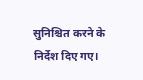सुनिश्चित करने के निर्देश दिए गए।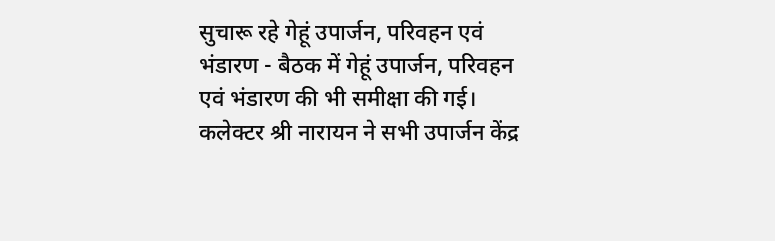सुचारू रहे गेहूं उपार्जन, परिवहन एवं भंडारण - बैठक में गेहूं उपार्जन, परिवहन एवं भंडारण की भी समीक्षा की गई। कलेक्टर श्री नारायन ने सभी उपार्जन केंद्र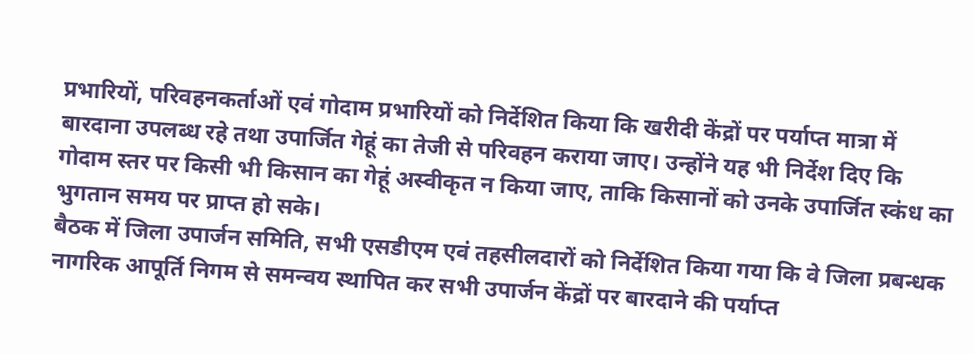प्रभारियों, परिवहनकर्ताओं एवं गोदाम प्रभारियों को निर्देशित किया कि खरीदी केंद्रों पर पर्याप्त मात्रा में बारदाना उपलब्ध रहे तथा उपार्जित गेहूं का तेजी से परिवहन कराया जाए। उन्होंने यह भी निर्देश दिए कि गोदाम स्तर पर किसी भी किसान का गेहूं अस्वीकृत न किया जाए, ताकि किसानों को उनके उपार्जित स्कंध का भुगतान समय पर प्राप्त हो सके।
बैठक में जिला उपार्जन समिति, सभी एसडीएम एवं तहसीलदारों को निर्देशित किया गया कि वे जिला प्रबन्धक नागरिक आपूर्ति निगम से समन्वय स्थापित कर सभी उपार्जन केंद्रों पर बारदाने की पर्याप्त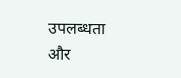उपलब्धता और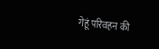गेहूं परिवहन की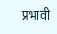प्रभावी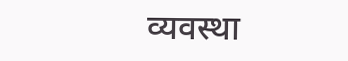व्यवस्था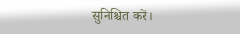सुनिश्चित करें।